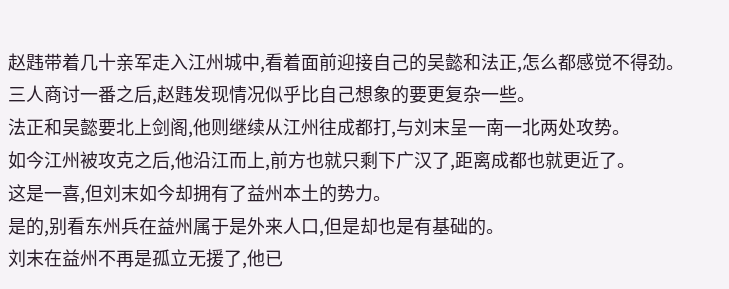赵韪带着几十亲军走入江州城中,看着面前迎接自己的吴懿和法正,怎么都感觉不得劲。
三人商讨一番之后,赵韪发现情况似乎比自己想象的要更复杂一些。
法正和吴懿要北上剑阁,他则继续从江州往成都打,与刘末呈一南一北两处攻势。
如今江州被攻克之后,他沿江而上,前方也就只剩下广汉了,距离成都也就更近了。
这是一喜,但刘末如今却拥有了益州本土的势力。
是的,别看东州兵在益州属于是外来人口,但是却也是有基础的。
刘末在益州不再是孤立无援了,他已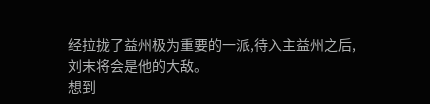经拉拢了益州极为重要的一派,待入主益州之后,刘末将会是他的大敌。
想到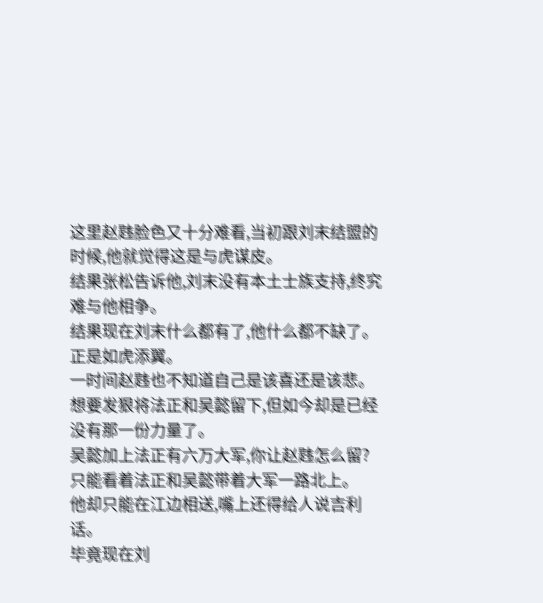这里赵韪脸色又十分难看,当初跟刘末结盟的时候,他就觉得这是与虎谋皮。
结果张松告诉他,刘末没有本土士族支持,终究难与他相争。
结果现在刘末什么都有了,他什么都不缺了。
正是如虎添翼。
一时间赵韪也不知道自己是该喜还是该悲。
想要发狠将法正和吴懿留下,但如今却是已经没有那一份力量了。
吴懿加上法正有六万大军,你让赵韪怎么留?
只能看着法正和吴懿带着大军一路北上。
他却只能在江边相送,嘴上还得给人说吉利话。
毕竟现在刘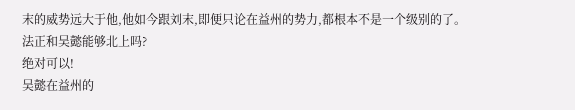末的威势远大于他,他如今跟刘末,即便只论在益州的势力,都根本不是一个级别的了。
法正和吴懿能够北上吗?
绝对可以!
吴懿在益州的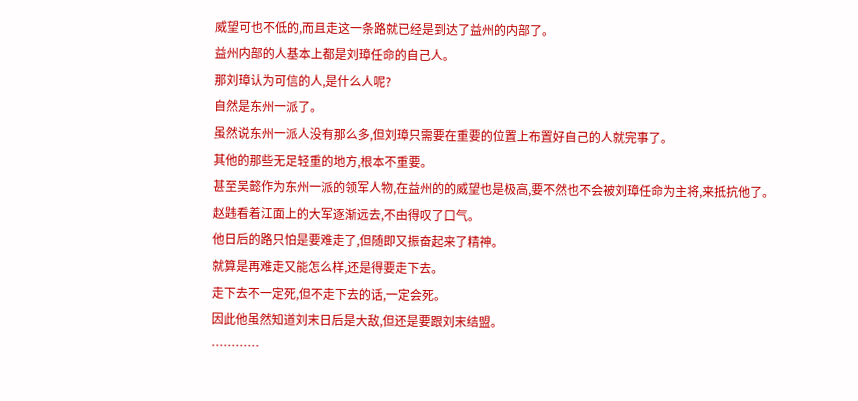威望可也不低的,而且走这一条路就已经是到达了益州的内部了。
益州内部的人基本上都是刘璋任命的自己人。
那刘璋认为可信的人,是什么人呢?
自然是东州一派了。
虽然说东州一派人没有那么多,但刘璋只需要在重要的位置上布置好自己的人就完事了。
其他的那些无足轻重的地方,根本不重要。
甚至吴懿作为东州一派的领军人物,在益州的的威望也是极高,要不然也不会被刘璋任命为主将,来抵抗他了。
赵韪看着江面上的大军逐渐远去,不由得叹了口气。
他日后的路只怕是要难走了,但随即又振奋起来了精神。
就算是再难走又能怎么样,还是得要走下去。
走下去不一定死,但不走下去的话,一定会死。
因此他虽然知道刘末日后是大敌,但还是要跟刘末结盟。
…………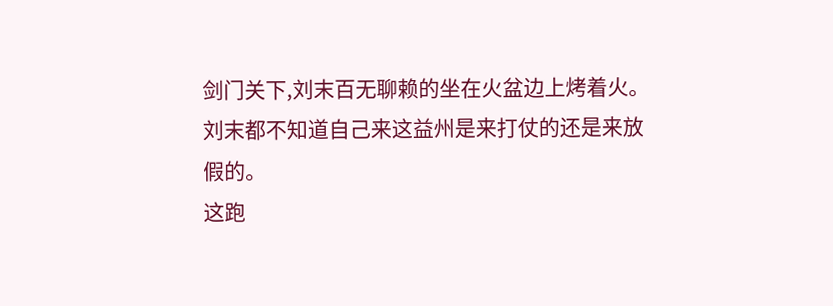剑门关下,刘末百无聊赖的坐在火盆边上烤着火。
刘末都不知道自己来这益州是来打仗的还是来放假的。
这跑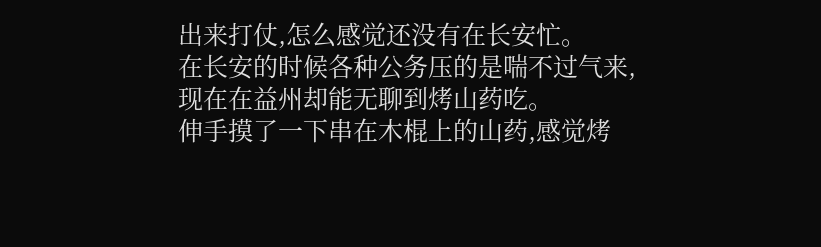出来打仗,怎么感觉还没有在长安忙。
在长安的时候各种公务压的是喘不过气来,现在在益州却能无聊到烤山药吃。
伸手摸了一下串在木棍上的山药,感觉烤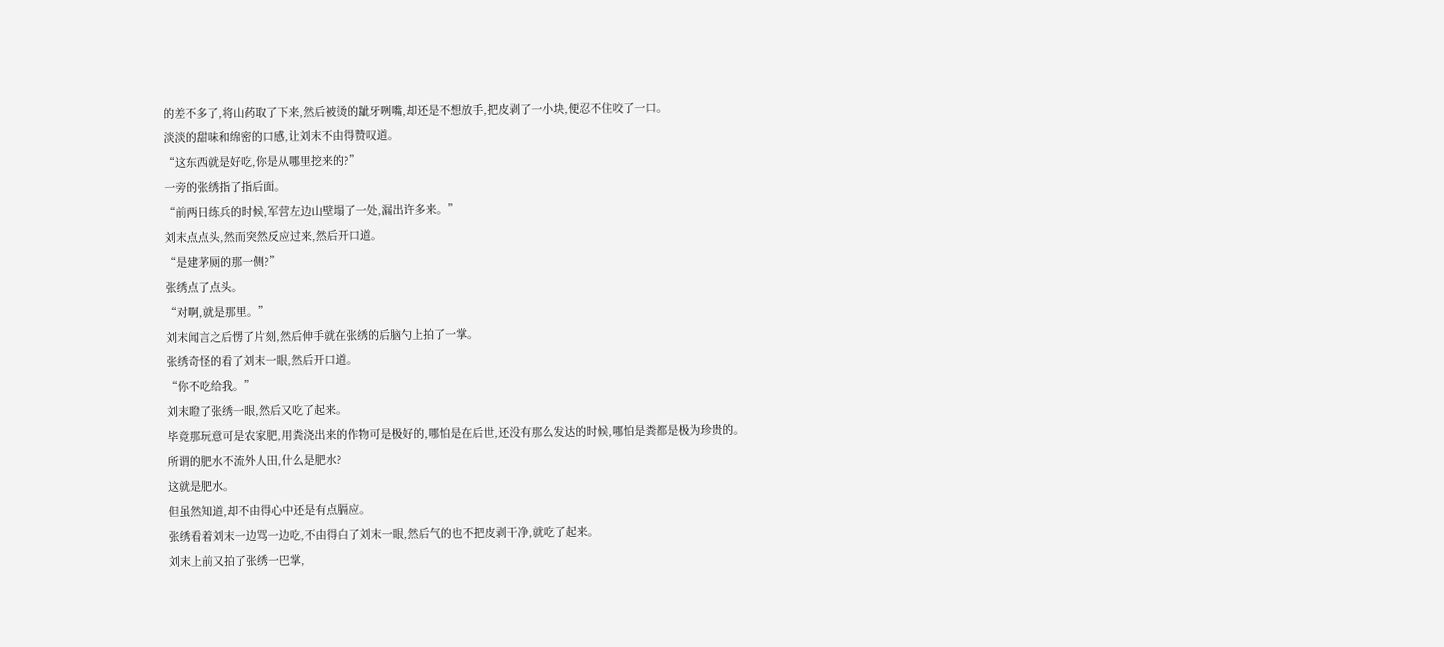的差不多了,将山药取了下来,然后被烫的龇牙咧嘴,却还是不想放手,把皮剥了一小块,便忍不住咬了一口。
淡淡的甜味和绵密的口感,让刘末不由得赞叹道。
“这东西就是好吃,你是从哪里挖来的?”
一旁的张绣指了指后面。
“前两日练兵的时候,军营左边山壁塌了一处,漏出许多来。”
刘末点点头,然而突然反应过来,然后开口道。
“是建茅厕的那一侧?”
张绣点了点头。
“对啊,就是那里。”
刘末闻言之后愣了片刻,然后伸手就在张绣的后脑勺上拍了一掌。
张绣奇怪的看了刘末一眼,然后开口道。
“你不吃给我。”
刘末瞪了张绣一眼,然后又吃了起来。
毕竟那玩意可是农家肥,用粪浇出来的作物可是极好的,哪怕是在后世,还没有那么发达的时候,哪怕是粪都是极为珍贵的。
所谓的肥水不流外人田,什么是肥水?
这就是肥水。
但虽然知道,却不由得心中还是有点膈应。
张绣看着刘末一边骂一边吃,不由得白了刘末一眼,然后气的也不把皮剥干净,就吃了起来。
刘末上前又拍了张绣一巴掌,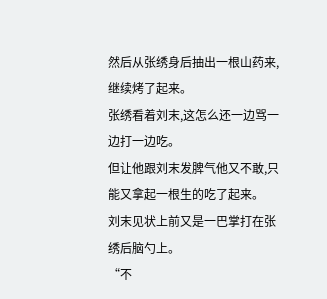然后从张绣身后抽出一根山药来,继续烤了起来。
张绣看着刘末,这怎么还一边骂一边打一边吃。
但让他跟刘末发脾气他又不敢,只能又拿起一根生的吃了起来。
刘末见状上前又是一巴掌打在张绣后脑勺上。
“不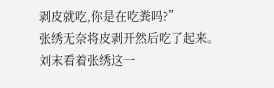剥皮就吃,你是在吃粪吗?”
张绣无奈将皮剥开然后吃了起来。
刘末看着张绣这一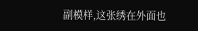副模样,这张绣在外面也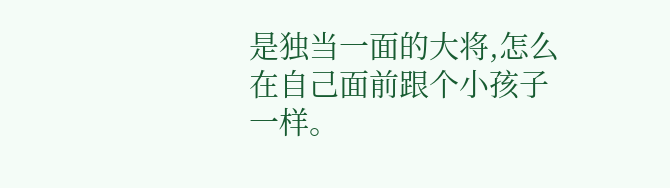是独当一面的大将,怎么在自己面前跟个小孩子一样。